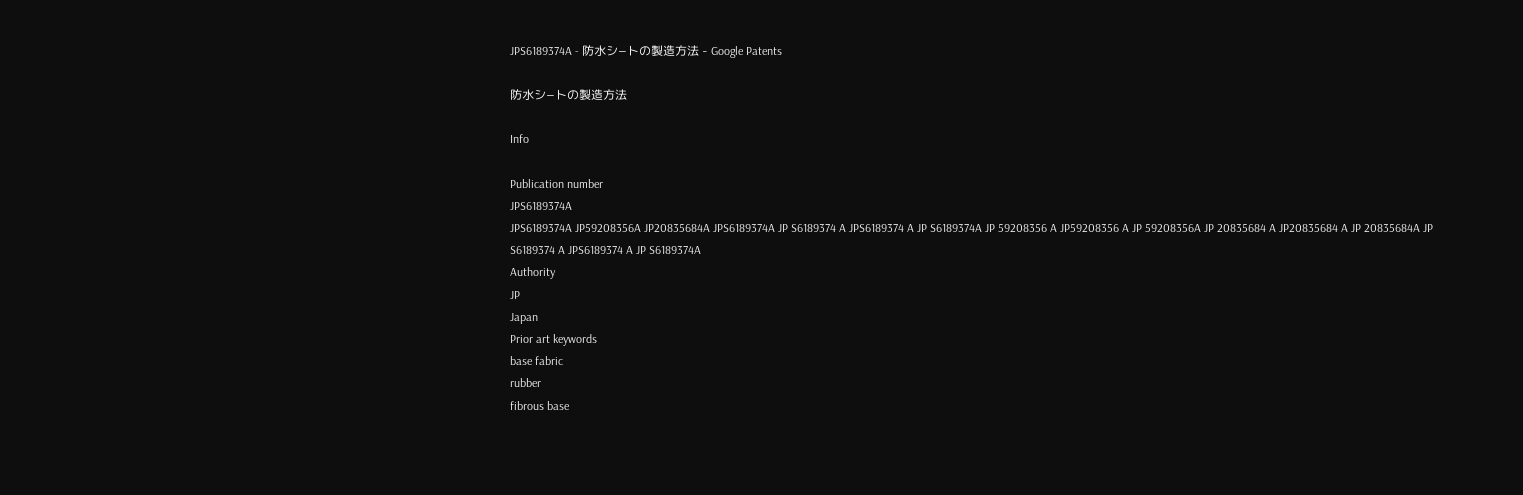JPS6189374A - 防水シ−トの製造方法 - Google Patents

防水シ−トの製造方法

Info

Publication number
JPS6189374A
JPS6189374A JP59208356A JP20835684A JPS6189374A JP S6189374 A JPS6189374 A JP S6189374A JP 59208356 A JP59208356 A JP 59208356A JP 20835684 A JP20835684 A JP 20835684A JP S6189374 A JPS6189374 A JP S6189374A
Authority
JP
Japan
Prior art keywords
base fabric
rubber
fibrous base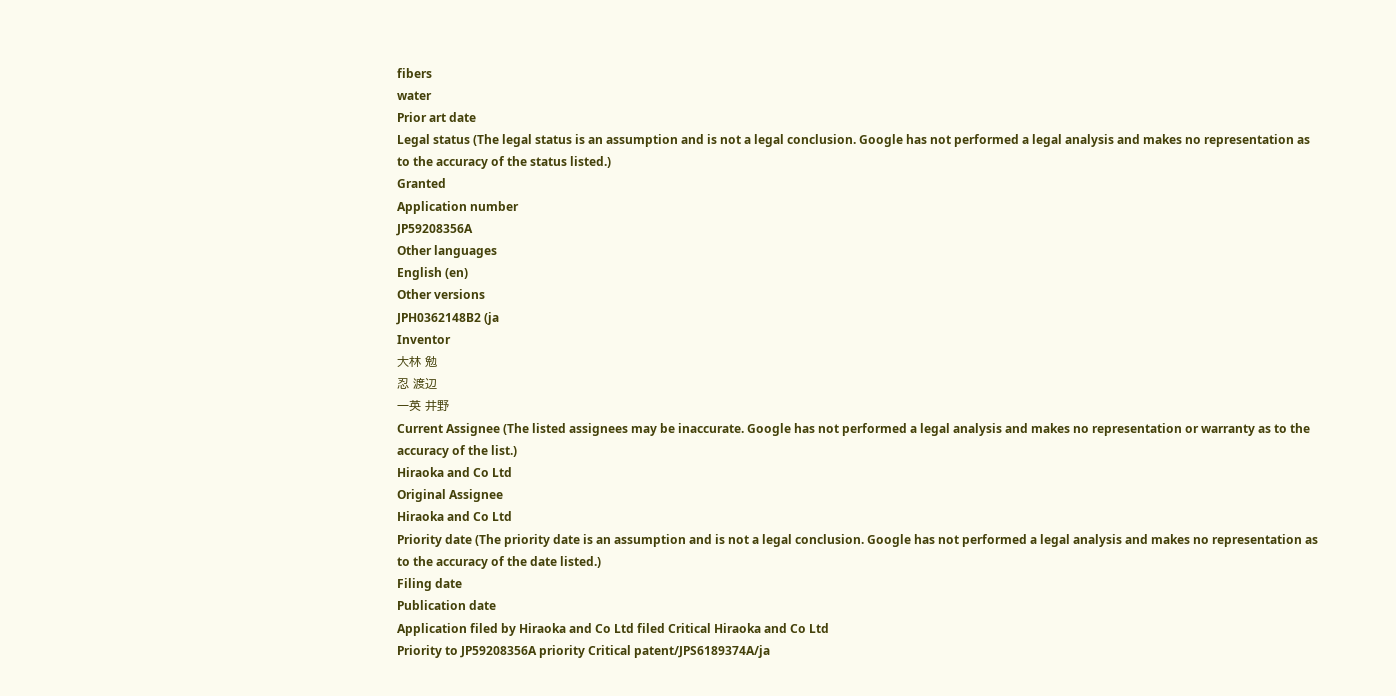fibers
water
Prior art date
Legal status (The legal status is an assumption and is not a legal conclusion. Google has not performed a legal analysis and makes no representation as to the accuracy of the status listed.)
Granted
Application number
JP59208356A
Other languages
English (en)
Other versions
JPH0362148B2 (ja
Inventor
大林 勉
忍 渡辺
一英 井野
Current Assignee (The listed assignees may be inaccurate. Google has not performed a legal analysis and makes no representation or warranty as to the accuracy of the list.)
Hiraoka and Co Ltd
Original Assignee
Hiraoka and Co Ltd
Priority date (The priority date is an assumption and is not a legal conclusion. Google has not performed a legal analysis and makes no representation as to the accuracy of the date listed.)
Filing date
Publication date
Application filed by Hiraoka and Co Ltd filed Critical Hiraoka and Co Ltd
Priority to JP59208356A priority Critical patent/JPS6189374A/ja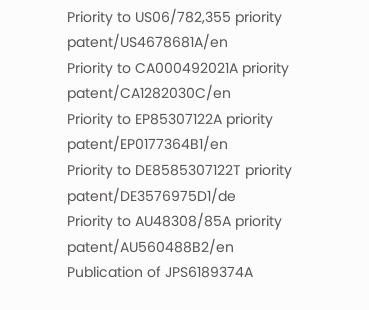Priority to US06/782,355 priority patent/US4678681A/en
Priority to CA000492021A priority patent/CA1282030C/en
Priority to EP85307122A priority patent/EP0177364B1/en
Priority to DE8585307122T priority patent/DE3576975D1/de
Priority to AU48308/85A priority patent/AU560488B2/en
Publication of JPS6189374A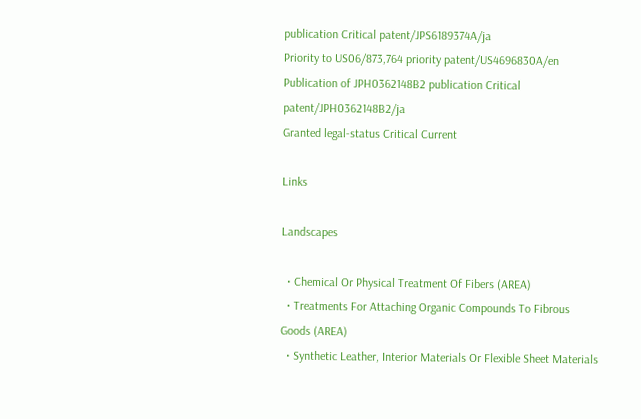publication Critical patent/JPS6189374A/ja
Priority to US06/873,764 priority patent/US4696830A/en
Publication of JPH0362148B2 publication Critical patent/JPH0362148B2/ja
Granted legal-status Critical Current

Links

Landscapes

  • Chemical Or Physical Treatment Of Fibers (AREA)
  • Treatments For Attaching Organic Compounds To Fibrous Goods (AREA)
  • Synthetic Leather, Interior Materials Or Flexible Sheet Materials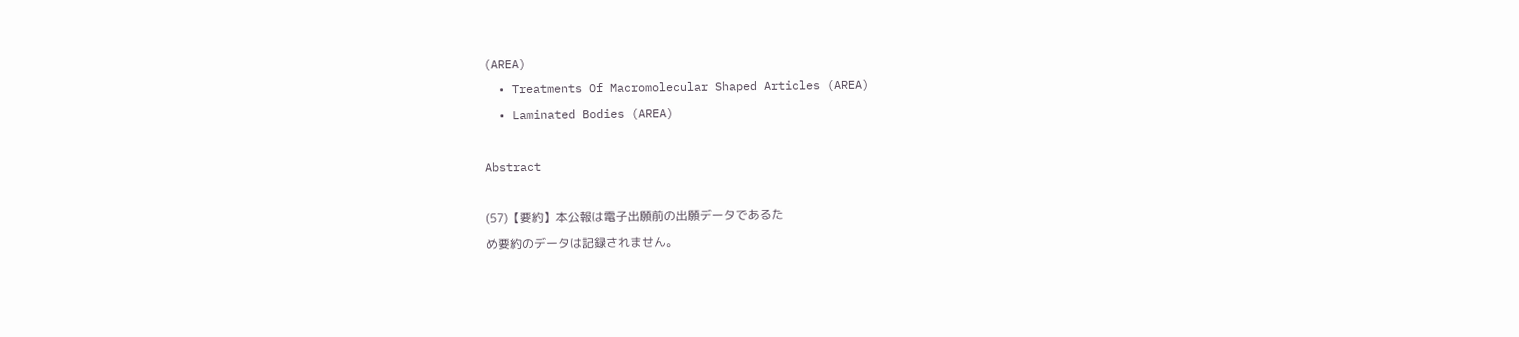(AREA)
  • Treatments Of Macromolecular Shaped Articles (AREA)
  • Laminated Bodies (AREA)

Abstract

(57)【要約】本公報は電子出願前の出願データであるた
め要約のデータは記録されません。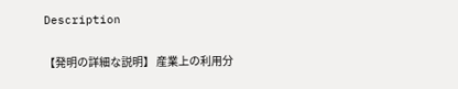Description

【発明の詳細な説明】 産業上の利用分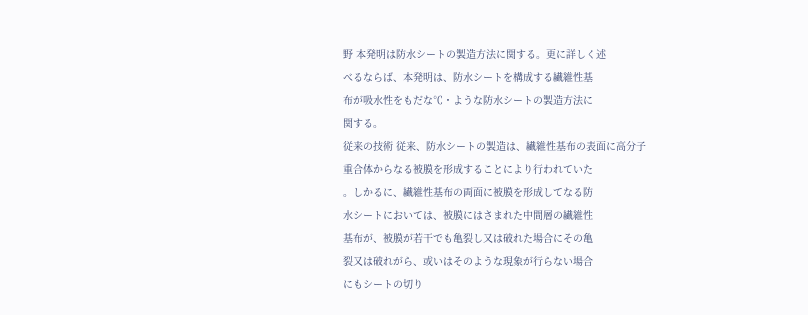野 本発明は防水シートの製造方法に関する。更に詳しく述
べるならば、本発明は、防水シートを構成する繊維性基
布が吸水性をもだな℃・ような防水シートの製造方法に
関する。
従来の技術 従来、防水シートの製造は、繊維性基布の表面に高分子
重合体からなる被膜を形成することにより行われていた
。しかるに、繊維性基布の両面に被膜を形成してなる防
水シートにおいては、被膜にはさまれた中間層の繊維性
基布が、被膜が若干でも亀裂し又は破れた場合にその亀
裂又は破れがら、或いはそのような現象が行らない場合
にもシートの切り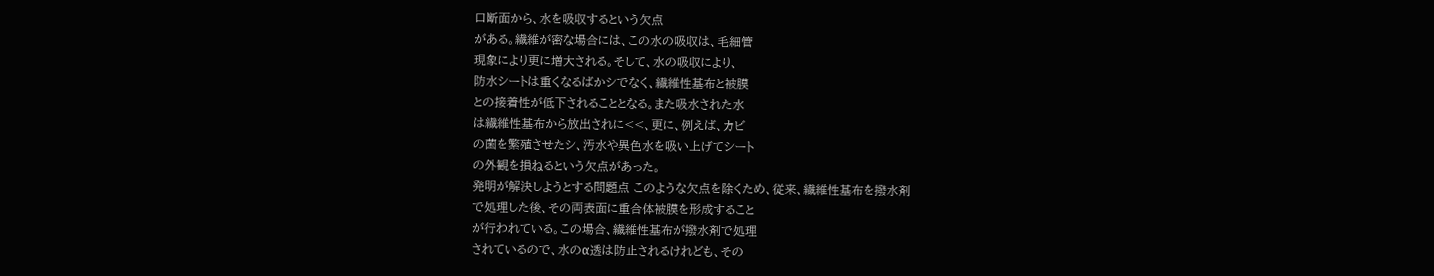口断面から、水を吸収するという欠点
がある。繊維が密な場合には、この水の吸収は、毛細管
現象により更に増大される。そして、水の吸収により、
防水シートは重くなるばかシでなく、繊維性基布と被膜
との接着性が低下されることとなる。また吸水された水
は繊維性基布から放出されに<<、更に、例えば、カビ
の菌を繁殖させたシ、汚水や異色水を吸い上げてシート
の外観を損ねるという欠点があった。
発明が解決しようとする問題点 このような欠点を除くため、従来、繊維性基布を撥水剤
で処理した後、その両表面に重合体被膜を形成すること
が行われている。この場合、繊維性基布が撥水剤で処理
されているので、水のα透は防止されるけれども、その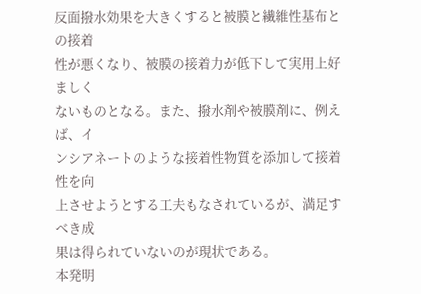反面撥水効果を大きくすると被膜と繊維性基布との接着
性が悪くなり、被膜の接着力が低下して実用上好ましく
ないものとなる。また、撥水剤や被膜剤に、例えば、イ
ンシアネートのような接着性物質を添加して接着性を向
上させようとする工夫もなされているが、満足すべき成
果は得られていないのが現状である。
本発明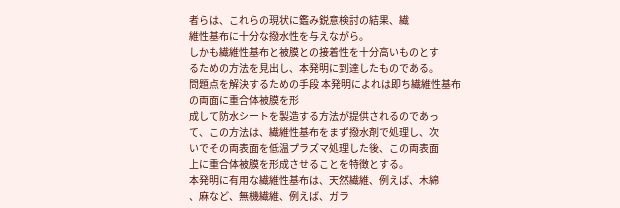者らは、これらの現状に鑑み鋭意検討の結果、繊
維性基布に十分な撥水性を与えながら。
しかも繊維性基布と被膜との接着性を十分高いものとす
るための方法を見出し、本発明に到達したものである。
問題点を解決するための手段 本発明によれは即ち繊維性基布の両面に重合体被膜を形
成して防水シートを製造する方法が提供されるのであっ
て、この方法は、繊維性基布をまず撥水剤で処理し、次
いでその両表面を低温プラズマ処理した後、この両表面
上に重合体被膜を形成させることを特徴とする。
本発明に有用な繊維性基布は、天然繊維、例えば、木綿
、麻など、無機繊維、例えば、ガラ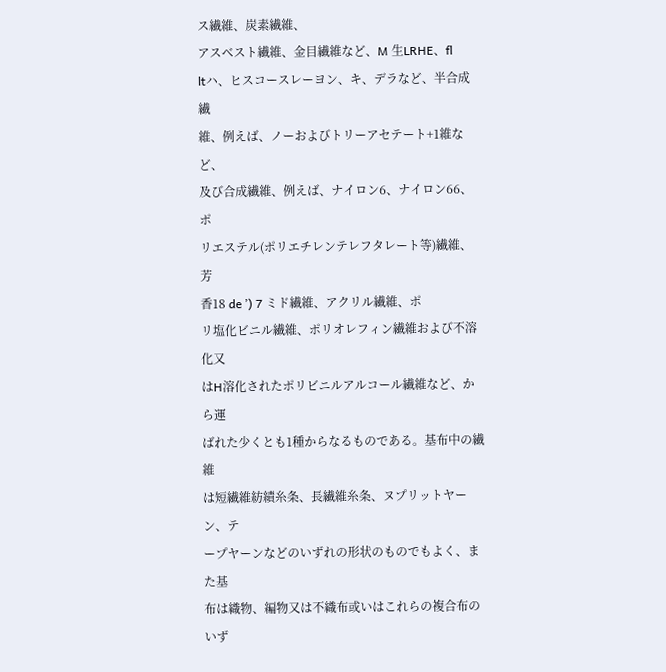ス繊維、炭素繊維、
アスベスト繊維、金目繊維など、M 生LRHE、fl
ltハ、ヒスコースレーヨン、キ、デラなど、半合成繊
維、例えば、ノーおよびトリーアセテート+1維など、
及び合成繊維、例えば、ナイロン6、ナイロン66、ポ
リエステル(ポリエチレンテレフタレート等)繊維、芳
香18 de ’) 7 ミド繊維、アクリル繊維、ポ
リ塩化ビニル繊維、ポリオレフィン繊維および不溶化又
はH溶化されたポリビニルアルコール繊維など、から運
ばれた少くとも1種からなるものである。基布中の繊維
は短繊維紡績糸条、長繊維糸条、ヌプリットヤーン、テ
ープヤーンなどのいずれの形状のものでもよく、また基
布は織物、編物又は不織布或いはこれらの複合布のいず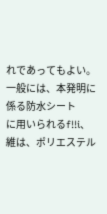れであってもよい。一般には、本発明に係る防水シート
に用いられるf!!i、維は、ポリエステル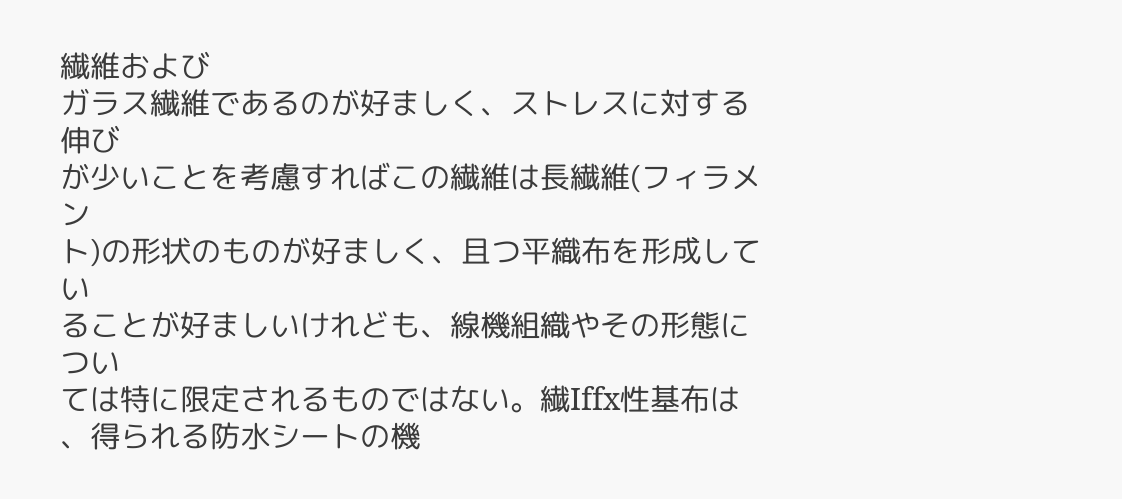繊維および
ガラス繊維であるのが好ましく、ストレスに対する伸び
が少いことを考慮すればこの繊維は長繊維(フィラメン
ト)の形状のものが好ましく、且つ平織布を形成してい
ることが好ましいけれども、線機組織やその形態につい
ては特に限定されるものではない。繊Iffx性基布は
、得られる防水シートの機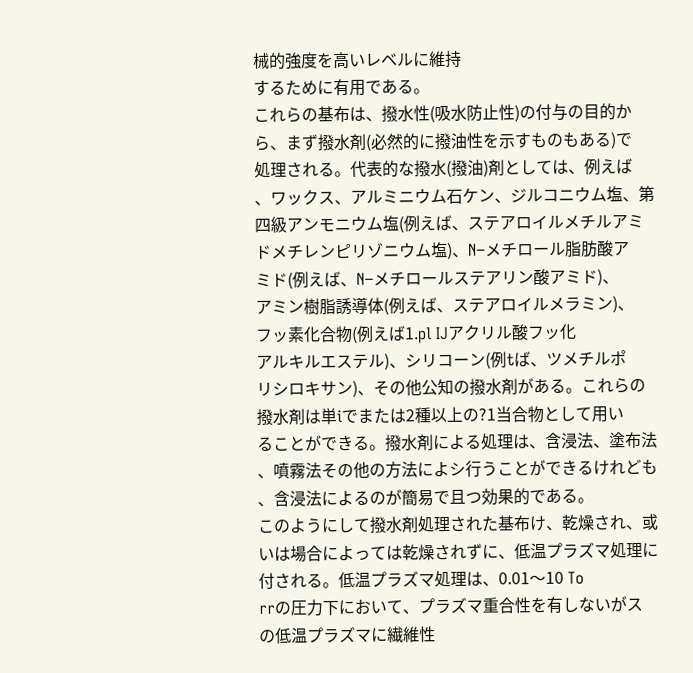械的強度を高いレベルに維持
するために有用である。
これらの基布は、撥水性(吸水防止性)の付与の目的か
ら、まず撥水剤(必然的に撥油性を示すものもある)で
処理される。代表的な撥水(撥油)剤としては、例えば
、ワックス、アルミニウム石ケン、ジルコニウム塩、第
四級アンモニウム塩(例えば、ステアロイルメチルアミ
ドメチレンピリゾニウム塩)、N−メチロール脂肪酸ア
ミド(例えば、N−メチロールステアリン酸アミド)、
アミン樹脂誘導体(例えば、ステアロイルメラミン)、
フッ素化合物(例えば1.pl IJアクリル酸フッ化
アルキルエステル)、シリコーン(例tば、ツメチルポ
リシロキサン)、その他公知の撥水剤がある。これらの
撥水剤は単iでまたは2種以上の?1当合物として用い
ることができる。撥水剤による処理は、含浸法、塗布法
、噴霧法その他の方法によシ行うことができるけれども
、含浸法によるのが簡易で且つ効果的である。
このようにして撥水剤処理された基布け、乾燥され、或
いは場合によっては乾燥されずに、低温プラズマ処理に
付される。低温プラズマ処理は、0.01〜10 To
rrの圧力下において、プラズマ重合性を有しないがス
の低温プラズマに繊維性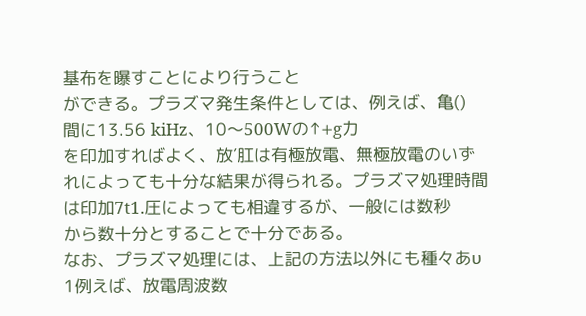基布を曝すことにより行うこと
ができる。プラズマ発生条件としては、例えば、亀()
間に13.56 kiHz、10〜500Wの↑+g力
を印加すればよく、放′肛は有極放電、無極放電のいず
れによっても十分な結果が得られる。プラズマ処理時間
は印加7t1.圧によっても相違するが、一般には数秒
から数十分とすることで十分である。
なお、プラズマ処理には、上記の方法以外にも種々あυ
1例えば、放電周波数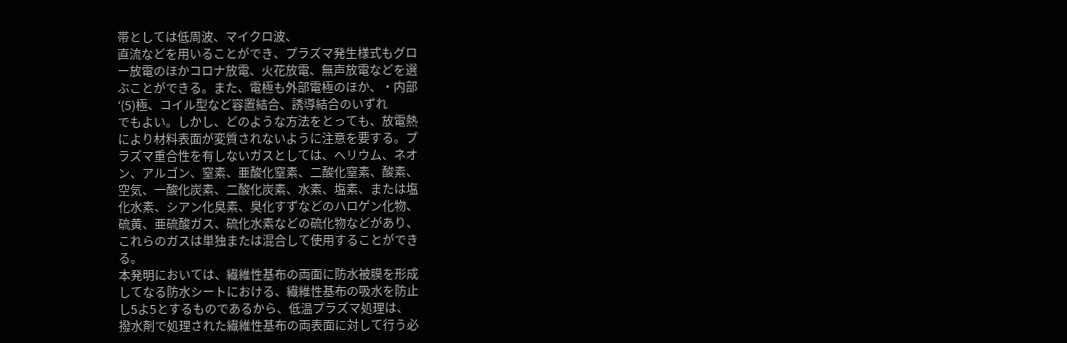帯としては低周波、マイクロ波、
直流などを用いることができ、プラズマ発生様式もグロ
ー放電のほかコロナ放電、火花放電、無声放電などを選
ぶことができる。また、電極も外部電極のほか、・内部
′(5)極、コイル型など容置結合、誘導結合のいずれ
でもよい。しかし、どのような方法をとっても、放電熱
により材料表面が変質されないように注意を要する。プ
ラズマ重合性を有しないガスとしては、ヘリウム、ネオ
ン、アルゴン、窒素、亜酸化窒素、二酸化窒素、酸素、
空気、一酸化炭素、二酸化炭素、水素、塩素、または塩
化水素、シアン化臭素、臭化すずなどのハロゲン化物、
硫黄、亜硫酸ガス、硫化水素などの硫化物などがあり、
これらのガスは単独または混合して使用することができ
る。
本発明においては、繊維性基布の両面に防水被膜を形成
してなる防水シートにおける、繊維性基布の吸水を防止
し5よ5とするものであるから、低温プラズマ処理は、
撥水剤で処理された繊維性基布の両表面に対して行う必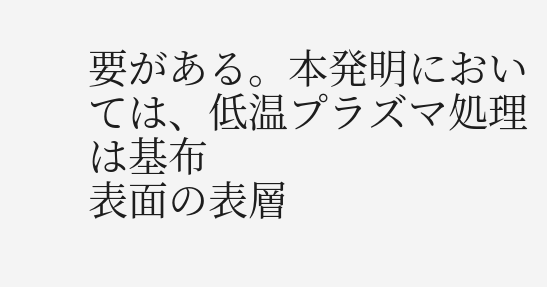要がある。本発明においては、低温プラズマ処理は基布
表面の表層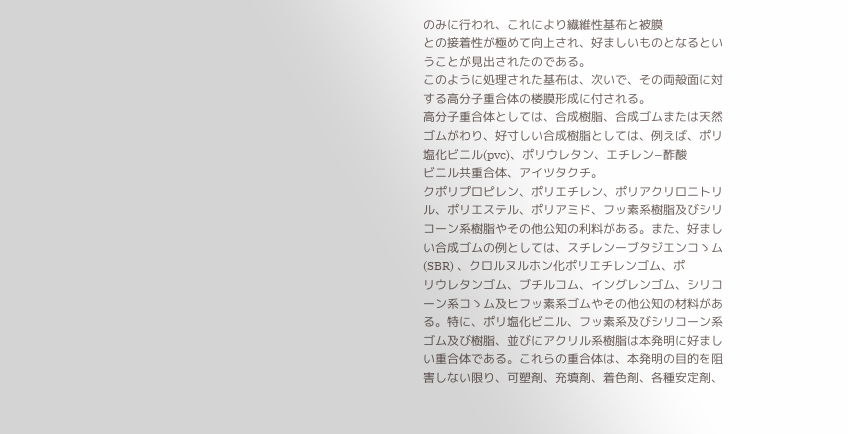のみに行われ、これにより繊維性基布と被膜
との接着性が極めて向上され、好ましいものとなるとい
うことが見出されたのである。
このように処理された基布は、次いで、その両殻面に対
する高分子重合体の楼膜形成に付される。
高分子重合体としては、合成樹脂、合成ゴムまたは天然
ゴムがわり、好寸しい合成樹脂としては、例えば、ポリ
塩化ビニル(pvc)、ポリウレタン、エチレン−酢酸
ビニル共重合体、アイツタクチ。
クポリプロピレン、ポリエチレン、ポリアクリロニトリ
ル、ポリエステル、ポリアミド、フッ素系樹脂及びシリ
コーン系樹脂やその他公知の利料がある。また、好まし
い合成ゴムの例としては、スチレンーブタジエンコゝム
(SBR) 、クロルヌルホン化ポリエチレンゴム、ポ
リウレタンゴム、ブチルコム、イングレンゴム、シリコ
ーン系コゝム及ヒフッ素系ゴムやその他公知の材料があ
る。特に、ポリ塩化ビニル、フッ素系及びシリコーン系
ゴム及び樹脂、並びにアクリル系樹脂は本発明に好まし
い重合体である。これらの重合体は、本発明の目的を阻
害しない限り、可塑剤、充填剤、着色剤、各種安定剤、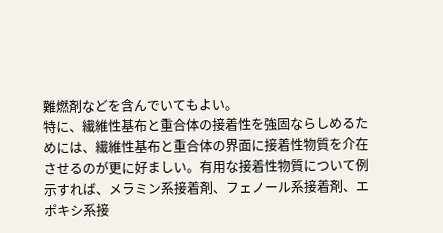難燃剤などを含んでいてもよい。
特に、繊維性基布と重合体の接着性を強固ならしめるた
めには、繊維性基布と重合体の界面に接着性物質を介在
させるのが更に好ましい。有用な接着性物質について例
示すれば、メラミン系接着剤、フェノール系接着剤、エ
ポキシ系接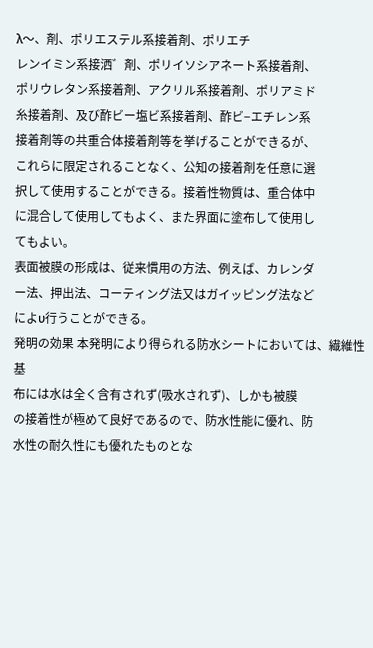λ〜、剤、ポリエステル系接着剤、ポリエチ
レンイミン系接洒゛剤、ポリイソシアネート系接着剤、
ポリウレタン系接着剤、アクリル系接着剤、ポリアミド
糸接着剤、及び酢ビー塩ビ系接着剤、酢ビ−エチレン系
接着剤等の共重合体接着剤等を挙げることができるが、
これらに限定されることなく、公知の接着剤を任意に選
択して使用することができる。接着性物質は、重合体中
に混合して使用してもよく、また界面に塗布して使用し
てもよい。
表面被膜の形成は、従来慣用の方法、例えば、カレンダ
ー法、押出法、コーティング法又はガイッピング法など
によυ行うことができる。
発明の効果 本発明により得られる防水シートにおいては、繊維性基
布には水は全く含有されず(吸水されず)、しかも被膜
の接着性が極めて良好であるので、防水性能に優れ、防
水性の耐久性にも優れたものとな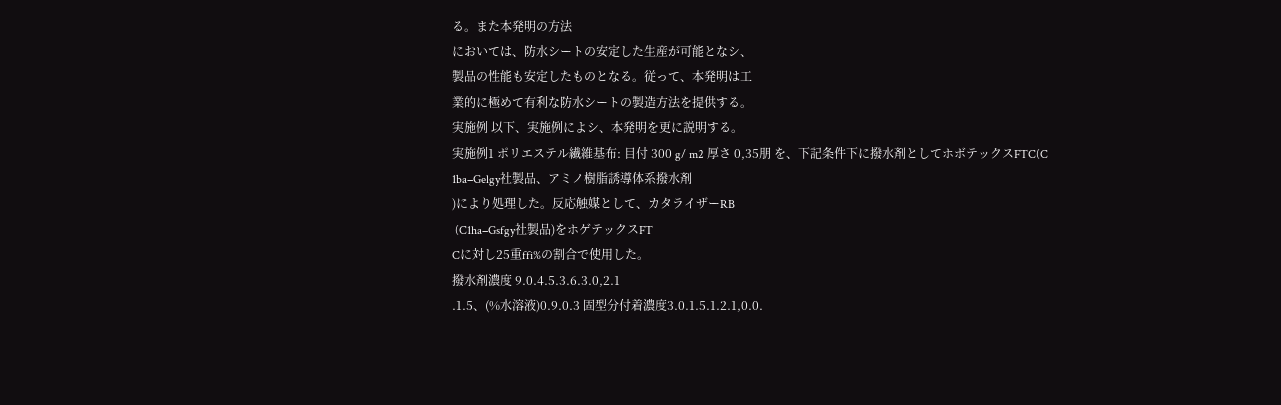る。また本発明の方法
においては、防水シートの安定した生産が可能となシ、
製品の性能も安定したものとなる。従って、本発明は工
業的に極めて有利な防水シートの製造方法を提供する。
実施例 以下、実施例によシ、本発明を更に説明する。
実施例1 ポリエステル繊維基布: 目付 300 g/ m2 厚さ 0,35朋 を、下記条件下に撥水剤としてホボテックスFTC(C
1ba−Gelgy社製品、アミノ樹脂誘導体系撥水剤
)により処理した。反応触媒として、カタライザーRB
 (C1ha−Gsfgy社製品)をホゲテックスFT
Cに対し25重ffi%の割合で使用した。
撥水剤濃度 9.0.4.5.3.6.3.0,2.1
.1.5、(%水溶液)0.9.0.3 固型分付着濃度3.0.1.5.1.2.1,0.0.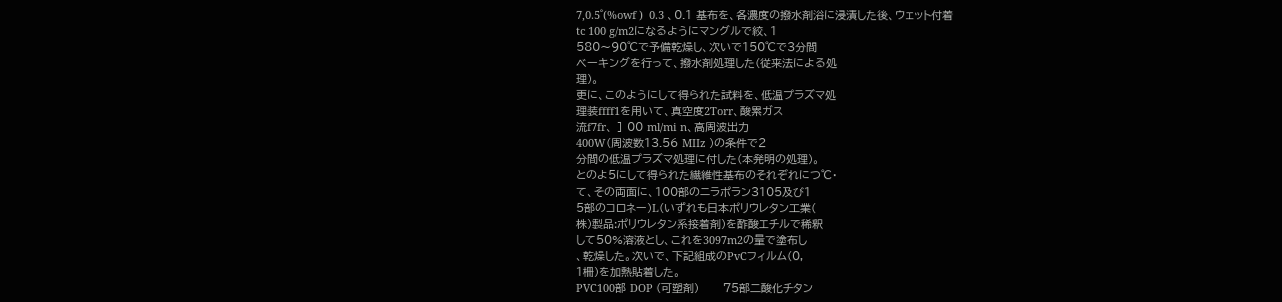7,0.5゜(%owf )  0.3 、0.1 基布を、各濃度の撥水剤浴に浸漬した後、ウェット付着
tc 100 g/m2になるようにマングルで絞、1
580〜90℃で予備乾燥し、次いで150℃で3分間
ベーキングを行って、撥水剤処理した(従来法による処
理)。
更に、このようにして得られた試料を、低温プラズマ処
理装ffff1を用いて、真空度2Torr、酸累ガス
流f7fr、 ] 00 ml/mi n、高周波出力
400W(周波数13.56 MIIz )の条件で2
分間の低温プラズマ処理に付した(本発明の処理)。
とのよ5にして得られた繊維性基布のそれぞれにつ℃・
て、その両面に、100部のニラポラン3105及び1
5部のコロネー)L(いずれも日本ポリウレタン工業(
株)製品:ポリウレタン系接着剤)を酢酸エチルで稀釈
して50%溶液とし、これを3097m2の量で塗布し
、乾燥した。次いで、下記組成のPvCフィルム(0,
1柵)を加熱貼着した。
PVC100部 DOP (可塑剤)      75部二酸化チタン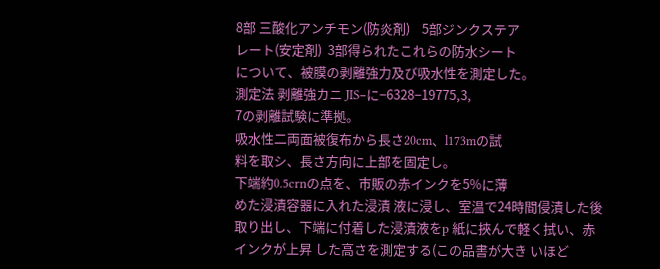8部 三酸化アンチモン(防炎剤)    5部ジンクステア
レート(安定剤)  3部得られたこれらの防水シート
について、被膜の剥離強力及び吸水性を測定した。
測定法 剥離強カニ JIS−に−6328−19775,3,
7の剥離試験に準拠。
吸水性二両面被復布から長さ20cm、l173mの試
料を取シ、長さ方向に上部を固定し。
下端約0.5crnの点を、市販の赤インクを5%に薄
めた浸漬容器に入れた浸漬 液に浸し、室温で24時間侵漬した後 取り出し、下端に付着した浸漬液をp 紙に挾んで軽く拭い、赤インクが上昇 した高さを測定する(この品書が大き いほど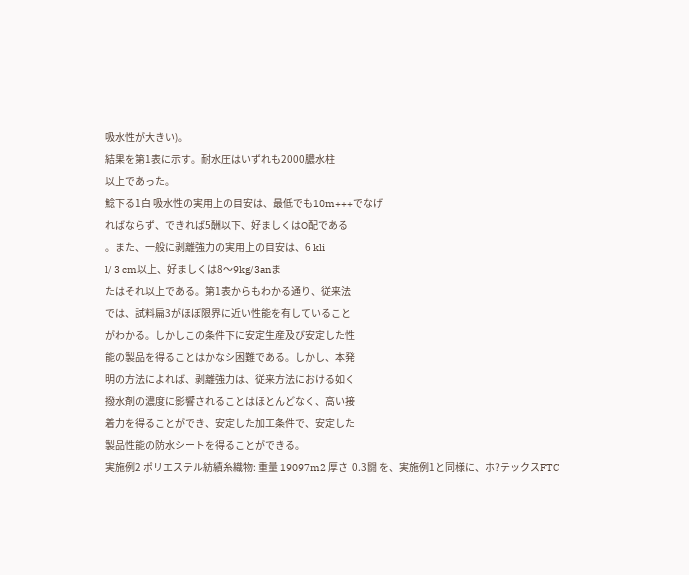吸水性が大きい)。
結果を第1表に示す。耐水圧はいずれも2000膿水柱
以上であった。
鯰下る1白 吸水性の実用上の目安は、最低でも10m+++でなげ
ればならず、できれば5酬以下、好ましくはO配である
。また、一般に剥離強力の実用上の目安は、6 kli
l/ 3 cm以上、好ましくは8〜9kg/3anま
たはそれ以上である。第1表からもわかる通り、従来法
では、試料扁3がほぼ限界に近い性能を有していること
がわかる。しかしこの条件下に安定生産及び安定した性
能の製品を得ることはかなシ困難である。しかし、本発
明の方法によれば、剥離強力は、従来方法における如く
撥水剤の濃度に影響されることはほとんどなく、高い接
着力を得ることができ、安定した加工条件で、安定した
製品性能の防水シートを得ることができる。
実施例2 ポリエステル紡績糸織物: 重量 19097m2 厚さ  0.3闘 を、実施例1と同様に、ホ?テックスFTC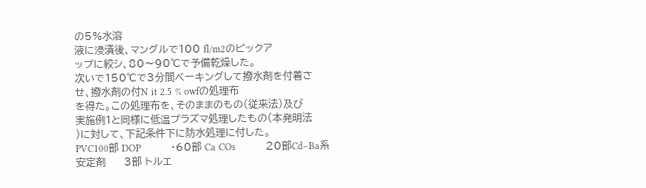の5%水溶
液に浸漬後、マングルで100 fl/m2のピックア
ップに絞シ、80〜90℃で予備乾燥した。
次いで150℃で3分間ベーキングして撥水剤を付着さ
せ、撥水剤の付N it 2.5 % owfの処理布
を得た。この処理布を、そのままのもの(従来法)及び
実施例1と同様に低温プラズマ処理したもの(本発明法
)に対して、下記条件下に防水処理に付した。
PVC100部 DOP          ・60部 Ca COs          20部Cd−Ba系
安定剤      3部 トルエ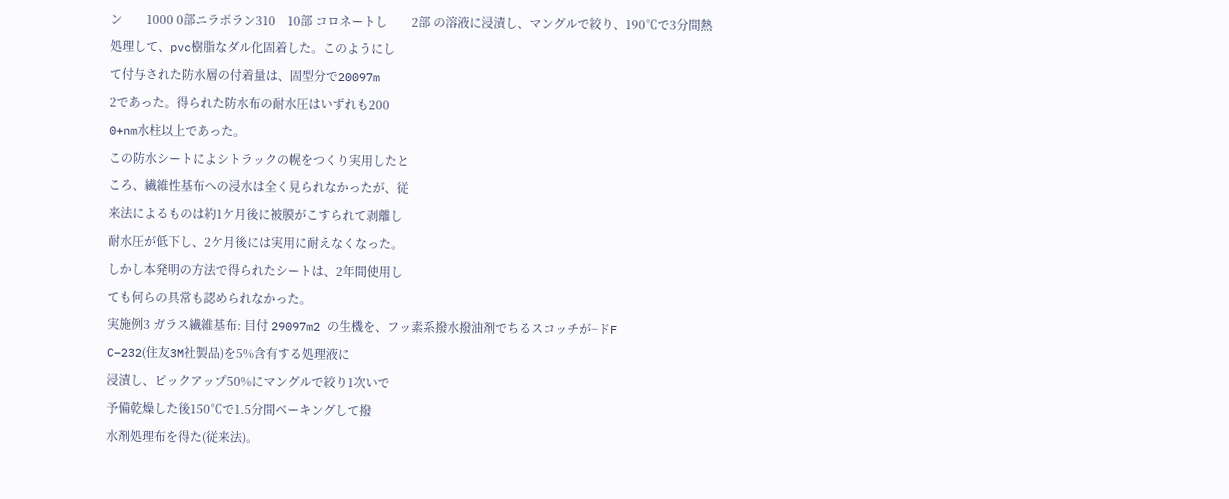ン        1000 0部ニラポラン310    10部 コロネートし        2部 の溶液に浸漬し、マングルで絞り、190℃で3分間熱
処理して、pvc樹脂なダル化固着した。このようにし
て付与された防水層の付着量は、固型分で20097m
2であった。得られた防水布の耐水圧はいずれも200
0+nm水柱以上であった。
この防水シートによシトラックの幌をつくり実用したと
ころ、繊維性基布への浸水は全く見られなかったが、従
来法によるものは約1ケ月後に被膜がこすられて剥離し
耐水圧が低下し、2ケ月後には実用に耐えなくなった。
しかし本発明の方法で得られたシートは、2年間使用し
ても何らの具常も認められなかった。
実施例3 ガラス繊維基布: 目付 29097m2 の生機を、フッ素系撥水撥油剤でちるスコッチが−ドF
C−232(住友3M社製品)を5%含有する処理液に
浸漬し、ピックアップ50%にマングルで絞り1次いで
予備乾燥した後150℃で1.5分間ベーキングして撥
水剤処理布を得た(従来法)。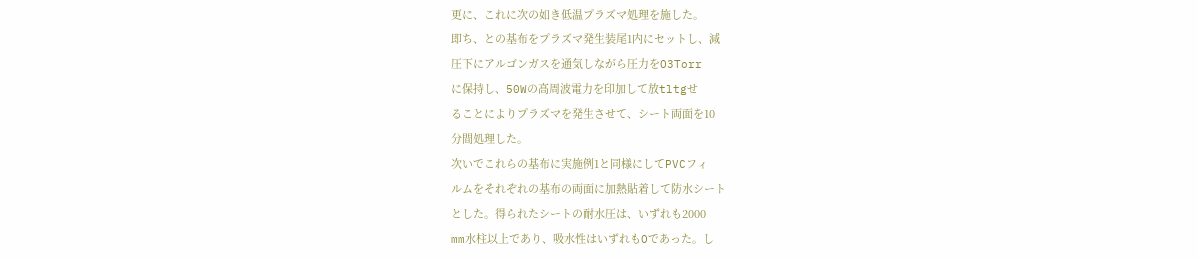更に、これに次の如き低温プラズマ処理を施した。
即ち、との基布をプラズマ発生装尾1内にセットし、減
圧下にアルゴンガスを通気しながら圧力をO3Torr
に保持し、50Wの高周波電力を印加して放tltgせ
ることによりプラズマを発生させて、シート両面を10
分間処理した。
次いでこれらの基布に実施例1と同様にしてPVCフィ
ルムをそれぞれの基布の両面に加熱貼着して防水シート
とした。得られたシートの耐水圧は、いずれも2000
mm水柱以上であり、吸水性はいずれもOであった。し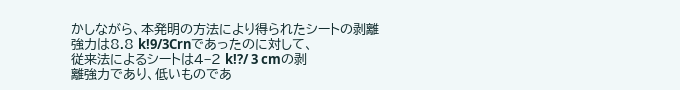かしながら、本発明の方法により得られたシートの剥離
強力は8.8 k!9/3Crnであったのに対して、
従来法によるシートは4−2 k!?/ 3 cmの剥
離強力であり、低いものであ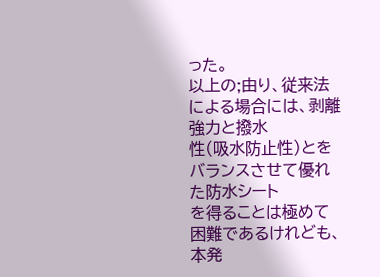った。
以上の;由り、従来法による場合には、剥離強力と撥水
性(吸水防止性)とをバランスさせて優れた防水シート
を得ることは極めて困難であるけれども、本発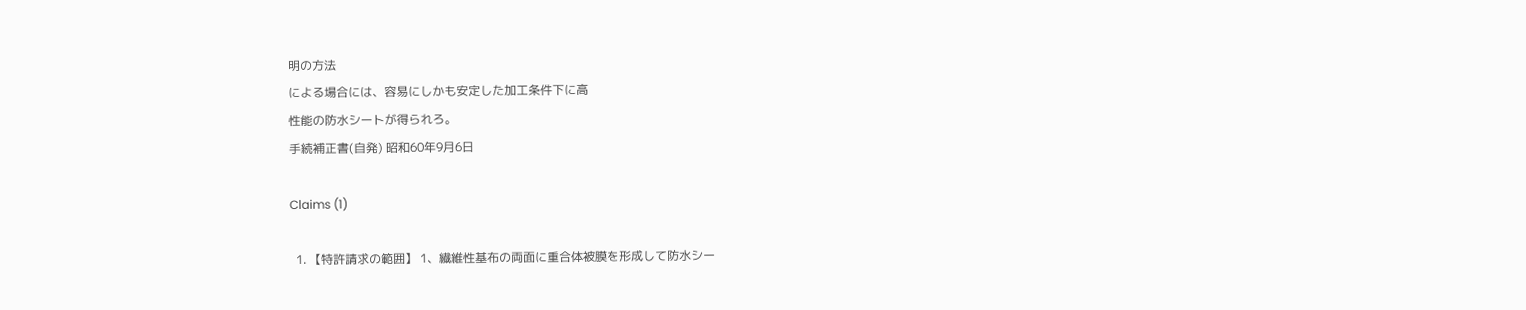明の方法
による場合には、容易にしかも安定した加工条件下に高
性能の防水シートが得られろ。
手続補正書(自発) 昭和60年9月6日

Claims (1)

  1. 【特許請求の範囲】 1、繊維性基布の両面に重合体被膜を形成して防水シー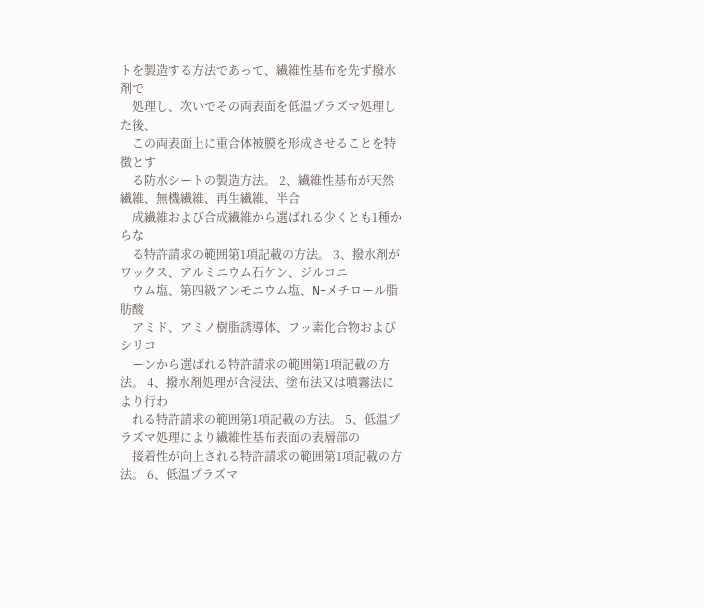トを製造する方法であって、繊維性基布を先ず撥水剤で
    処理し、次いでその両表面を低温プラズマ処理した後、
    この両表面上に重合体被膜を形成させることを特徴とす
    る防水シートの製造方法。 2、繊維性基布が天然繊維、無機繊維、再生繊維、半合
    成繊維および合成繊維から選ばれる少くとも1種からな
    る特許請求の範囲第1項記載の方法。 3、撥水剤がワックス、アルミニウム石ケン、ジルコニ
    ウム塩、第四級アンモニウム塩、N−メチロール脂肪酸
    アミド、アミノ樹脂誘導体、フッ素化合物およびシリコ
    ーンから選ばれる特許請求の範囲第1項記載の方法。 4、撥水剤処理が含浸法、塗布法又は噴霧法により行わ
    れる特許請求の範囲第1項記載の方法。 5、低温プラズマ処理により繊維性基布表面の表層部の
    接着性が向上される特許請求の範囲第1項記載の方法。 6、低温プラズマ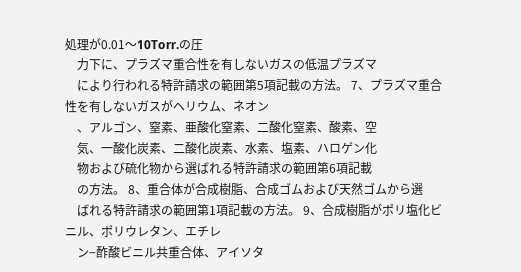処理が0.01〜10Torr.の圧
    力下に、プラズマ重合性を有しないガスの低温プラズマ
    により行われる特許請求の範囲第5項記載の方法。 7、プラズマ重合性を有しないガスがヘリウム、ネオン
    、アルゴン、窒素、亜酸化窒素、二酸化窒素、酸素、空
    気、一酸化炭素、二酸化炭素、水素、塩素、ハロゲン化
    物および硫化物から選ばれる特許請求の範囲第6項記載
    の方法。 8、重合体が合成樹脂、合成ゴムおよび天然ゴムから選
    ばれる特許請求の範囲第1項記載の方法。 9、合成樹脂がポリ塩化ビニル、ポリウレタン、エチレ
    ン−酢酸ビニル共重合体、アイソタ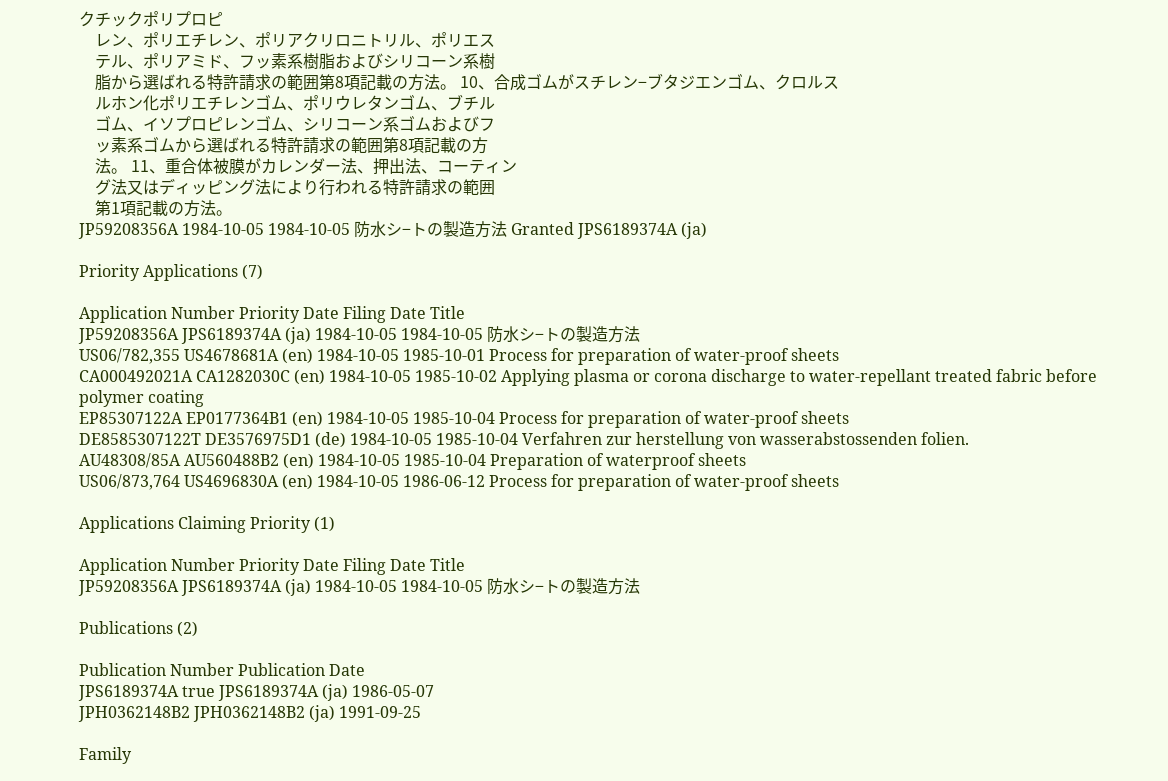クチックポリプロピ
    レン、ポリエチレン、ポリアクリロニトリル、ポリエス
    テル、ポリアミド、フッ素系樹脂およびシリコーン系樹
    脂から選ばれる特許請求の範囲第8項記載の方法。 10、合成ゴムがスチレン−ブタジエンゴム、クロルス
    ルホン化ポリエチレンゴム、ポリウレタンゴム、ブチル
    ゴム、イソプロピレンゴム、シリコーン系ゴムおよびフ
    ッ素系ゴムから選ばれる特許請求の範囲第8項記載の方
    法。 11、重合体被膜がカレンダー法、押出法、コーティン
    グ法又はディッピング法により行われる特許請求の範囲
    第1項記載の方法。
JP59208356A 1984-10-05 1984-10-05 防水シ−トの製造方法 Granted JPS6189374A (ja)

Priority Applications (7)

Application Number Priority Date Filing Date Title
JP59208356A JPS6189374A (ja) 1984-10-05 1984-10-05 防水シ−トの製造方法
US06/782,355 US4678681A (en) 1984-10-05 1985-10-01 Process for preparation of water-proof sheets
CA000492021A CA1282030C (en) 1984-10-05 1985-10-02 Applying plasma or corona discharge to water-repellant treated fabric before polymer coating
EP85307122A EP0177364B1 (en) 1984-10-05 1985-10-04 Process for preparation of water-proof sheets
DE8585307122T DE3576975D1 (de) 1984-10-05 1985-10-04 Verfahren zur herstellung von wasserabstossenden folien.
AU48308/85A AU560488B2 (en) 1984-10-05 1985-10-04 Preparation of waterproof sheets
US06/873,764 US4696830A (en) 1984-10-05 1986-06-12 Process for preparation of water-proof sheets

Applications Claiming Priority (1)

Application Number Priority Date Filing Date Title
JP59208356A JPS6189374A (ja) 1984-10-05 1984-10-05 防水シ−トの製造方法

Publications (2)

Publication Number Publication Date
JPS6189374A true JPS6189374A (ja) 1986-05-07
JPH0362148B2 JPH0362148B2 (ja) 1991-09-25

Family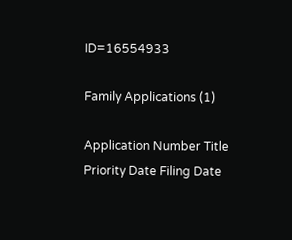ID=16554933

Family Applications (1)

Application Number Title Priority Date Filing Date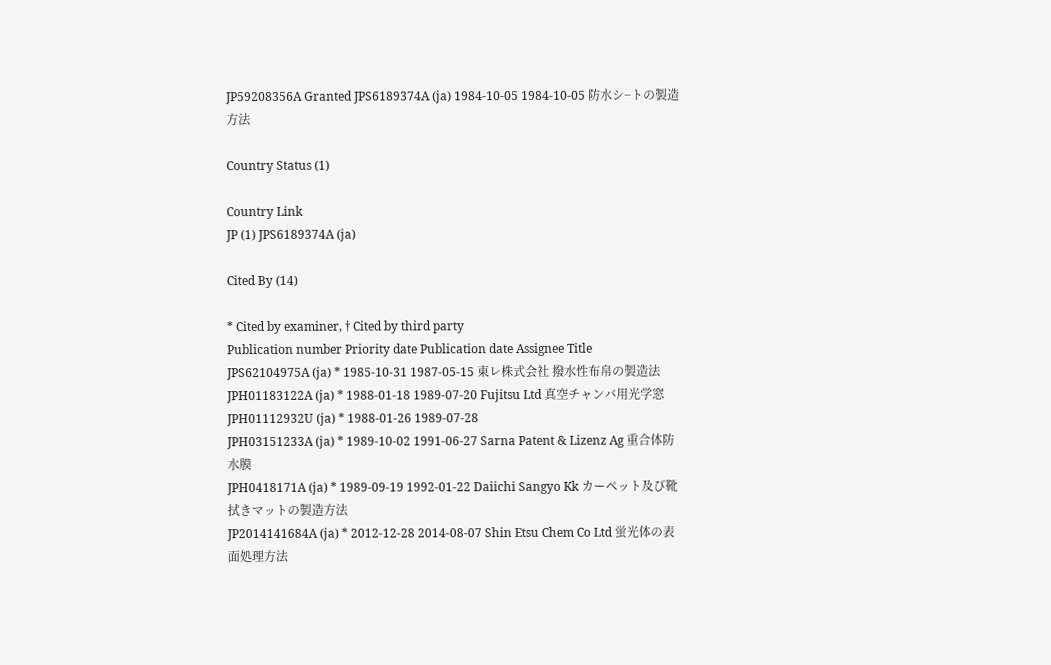JP59208356A Granted JPS6189374A (ja) 1984-10-05 1984-10-05 防水シ−トの製造方法

Country Status (1)

Country Link
JP (1) JPS6189374A (ja)

Cited By (14)

* Cited by examiner, † Cited by third party
Publication number Priority date Publication date Assignee Title
JPS62104975A (ja) * 1985-10-31 1987-05-15 東レ株式会社 撥水性布帛の製造法
JPH01183122A (ja) * 1988-01-18 1989-07-20 Fujitsu Ltd 真空チャンバ用光学窓
JPH01112932U (ja) * 1988-01-26 1989-07-28
JPH03151233A (ja) * 1989-10-02 1991-06-27 Sarna Patent & Lizenz Ag 重合体防水膜
JPH0418171A (ja) * 1989-09-19 1992-01-22 Daiichi Sangyo Kk カーペット及び靴拭きマットの製造方法
JP2014141684A (ja) * 2012-12-28 2014-08-07 Shin Etsu Chem Co Ltd 蛍光体の表面処理方法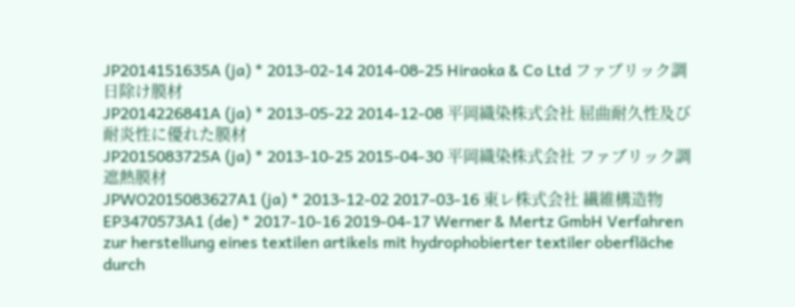JP2014151635A (ja) * 2013-02-14 2014-08-25 Hiraoka & Co Ltd ファブリック調日除け膜材
JP2014226841A (ja) * 2013-05-22 2014-12-08 平岡織染株式会社 屈曲耐久性及び耐炎性に優れた膜材
JP2015083725A (ja) * 2013-10-25 2015-04-30 平岡織染株式会社 ファブリック調遮熱膜材
JPWO2015083627A1 (ja) * 2013-12-02 2017-03-16 東レ株式会社 繊維構造物
EP3470573A1 (de) * 2017-10-16 2019-04-17 Werner & Mertz GmbH Verfahren zur herstellung eines textilen artikels mit hydrophobierter textiler oberfläche durch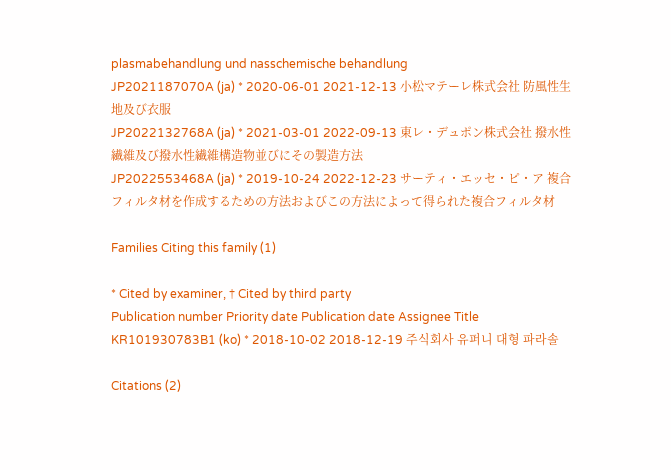plasmabehandlung und nasschemische behandlung
JP2021187070A (ja) * 2020-06-01 2021-12-13 小松マテーレ株式会社 防風性生地及び衣服
JP2022132768A (ja) * 2021-03-01 2022-09-13 東レ・デュポン株式会社 撥水性繊維及び撥水性繊維構造物並びにその製造方法
JP2022553468A (ja) * 2019-10-24 2022-12-23 サーティ・エッセ・ピ・ア 複合フィルタ材を作成するための方法およびこの方法によって得られた複合フィルタ材

Families Citing this family (1)

* Cited by examiner, † Cited by third party
Publication number Priority date Publication date Assignee Title
KR101930783B1 (ko) * 2018-10-02 2018-12-19 주식회사 유퍼니 대형 파라솔

Citations (2)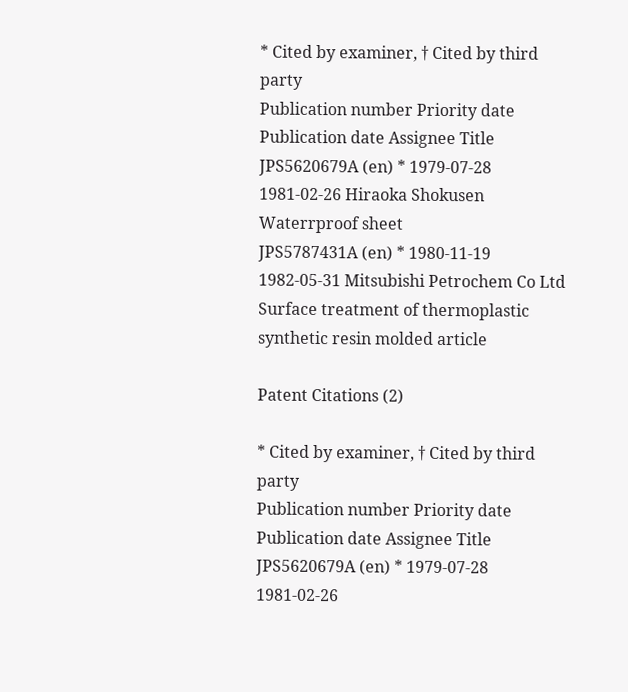* Cited by examiner, † Cited by third party
Publication number Priority date Publication date Assignee Title
JPS5620679A (en) * 1979-07-28 1981-02-26 Hiraoka Shokusen Waterrproof sheet
JPS5787431A (en) * 1980-11-19 1982-05-31 Mitsubishi Petrochem Co Ltd Surface treatment of thermoplastic synthetic resin molded article

Patent Citations (2)

* Cited by examiner, † Cited by third party
Publication number Priority date Publication date Assignee Title
JPS5620679A (en) * 1979-07-28 1981-02-26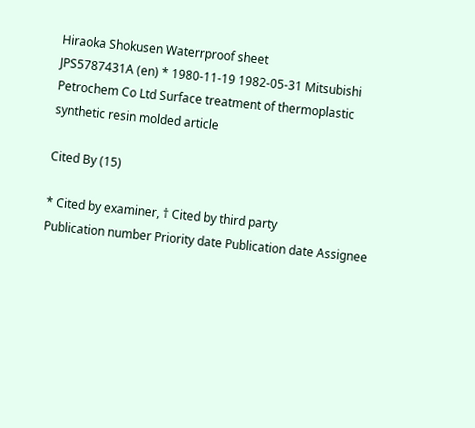Hiraoka Shokusen Waterrproof sheet
JPS5787431A (en) * 1980-11-19 1982-05-31 Mitsubishi Petrochem Co Ltd Surface treatment of thermoplastic synthetic resin molded article

Cited By (15)

* Cited by examiner, † Cited by third party
Publication number Priority date Publication date Assignee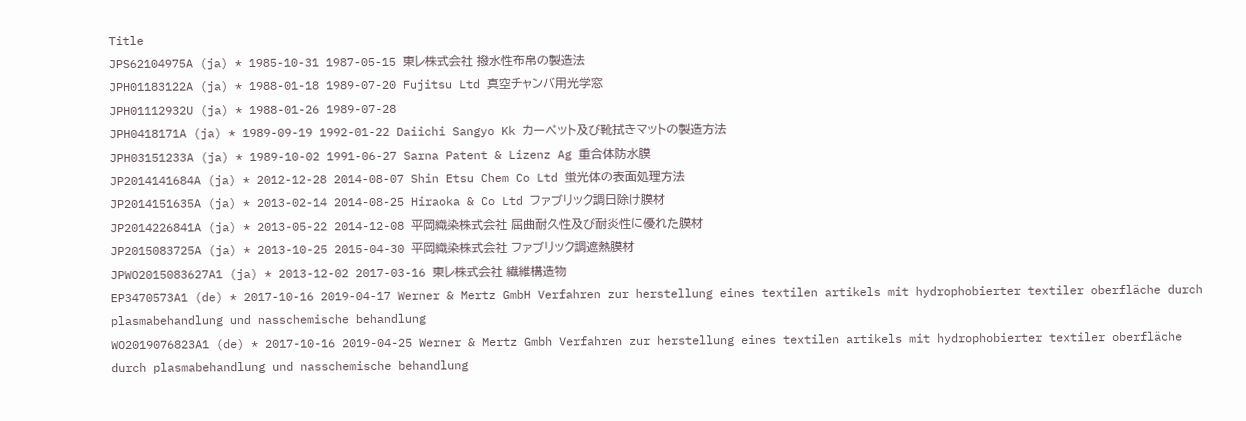Title
JPS62104975A (ja) * 1985-10-31 1987-05-15 東レ株式会社 撥水性布帛の製造法
JPH01183122A (ja) * 1988-01-18 1989-07-20 Fujitsu Ltd 真空チャンバ用光学窓
JPH01112932U (ja) * 1988-01-26 1989-07-28
JPH0418171A (ja) * 1989-09-19 1992-01-22 Daiichi Sangyo Kk カーペット及び靴拭きマットの製造方法
JPH03151233A (ja) * 1989-10-02 1991-06-27 Sarna Patent & Lizenz Ag 重合体防水膜
JP2014141684A (ja) * 2012-12-28 2014-08-07 Shin Etsu Chem Co Ltd 蛍光体の表面処理方法
JP2014151635A (ja) * 2013-02-14 2014-08-25 Hiraoka & Co Ltd ファブリック調日除け膜材
JP2014226841A (ja) * 2013-05-22 2014-12-08 平岡織染株式会社 屈曲耐久性及び耐炎性に優れた膜材
JP2015083725A (ja) * 2013-10-25 2015-04-30 平岡織染株式会社 ファブリック調遮熱膜材
JPWO2015083627A1 (ja) * 2013-12-02 2017-03-16 東レ株式会社 繊維構造物
EP3470573A1 (de) * 2017-10-16 2019-04-17 Werner & Mertz GmbH Verfahren zur herstellung eines textilen artikels mit hydrophobierter textiler oberfläche durch plasmabehandlung und nasschemische behandlung
WO2019076823A1 (de) * 2017-10-16 2019-04-25 Werner & Mertz Gmbh Verfahren zur herstellung eines textilen artikels mit hydrophobierter textiler oberfläche durch plasmabehandlung und nasschemische behandlung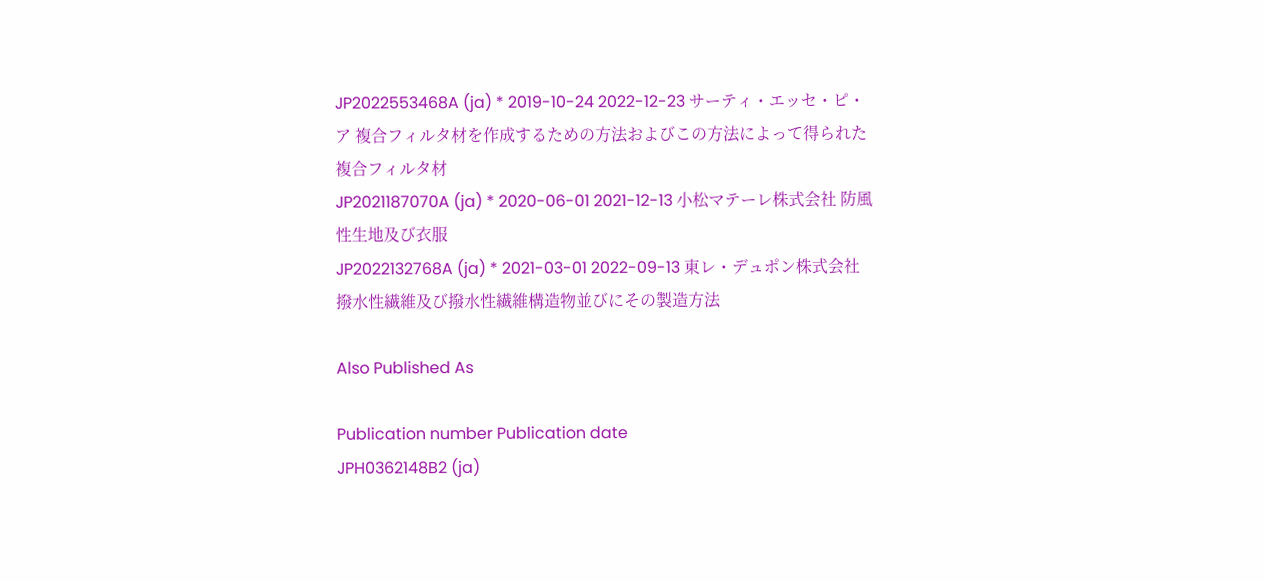JP2022553468A (ja) * 2019-10-24 2022-12-23 サーティ・エッセ・ピ・ア 複合フィルタ材を作成するための方法およびこの方法によって得られた複合フィルタ材
JP2021187070A (ja) * 2020-06-01 2021-12-13 小松マテーレ株式会社 防風性生地及び衣服
JP2022132768A (ja) * 2021-03-01 2022-09-13 東レ・デュポン株式会社 撥水性繊維及び撥水性繊維構造物並びにその製造方法

Also Published As

Publication number Publication date
JPH0362148B2 (ja)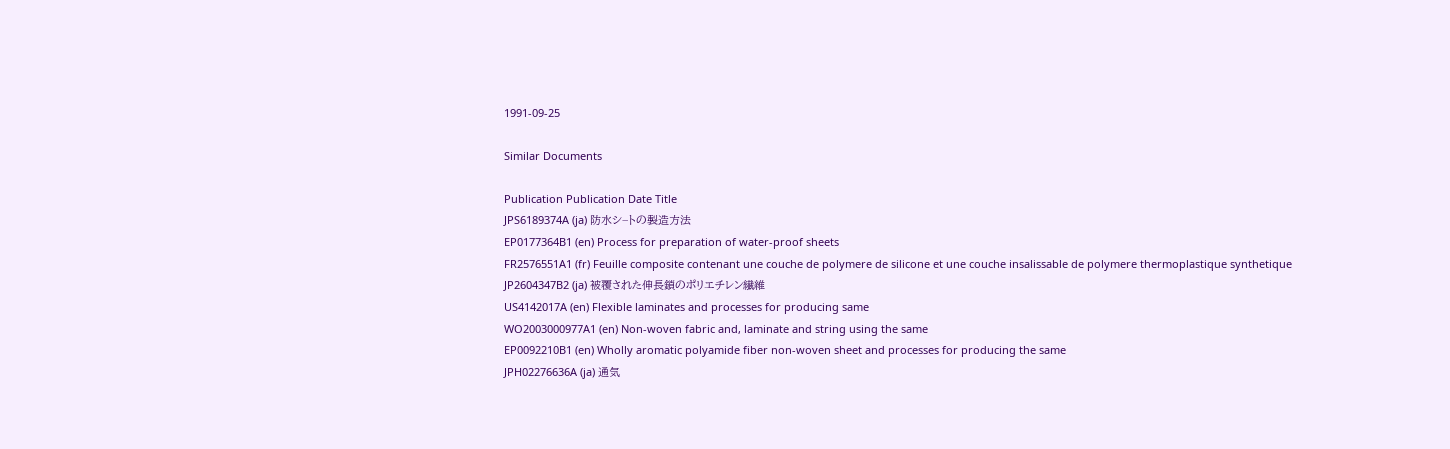1991-09-25

Similar Documents

Publication Publication Date Title
JPS6189374A (ja) 防水シ−トの製造方法
EP0177364B1 (en) Process for preparation of water-proof sheets
FR2576551A1 (fr) Feuille composite contenant une couche de polymere de silicone et une couche insalissable de polymere thermoplastique synthetique
JP2604347B2 (ja) 被覆された伸長鎖のポリエチレン繊維
US4142017A (en) Flexible laminates and processes for producing same
WO2003000977A1 (en) Non-woven fabric and, laminate and string using the same
EP0092210B1 (en) Wholly aromatic polyamide fiber non-woven sheet and processes for producing the same
JPH02276636A (ja) 通気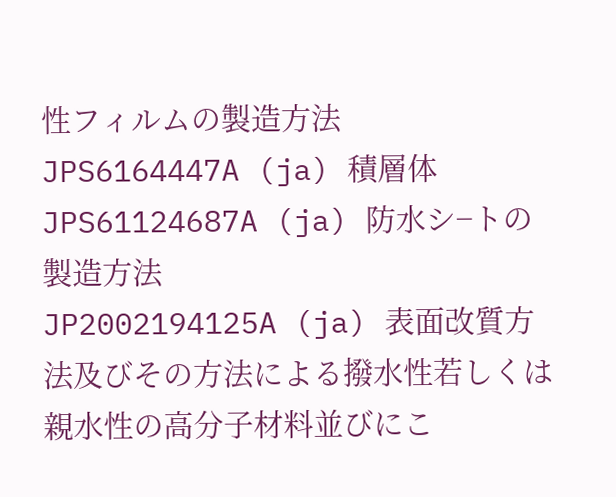性フィルムの製造方法
JPS6164447A (ja) 積層体
JPS61124687A (ja) 防水シ−トの製造方法
JP2002194125A (ja) 表面改質方法及びその方法による撥水性若しくは親水性の高分子材料並びにこ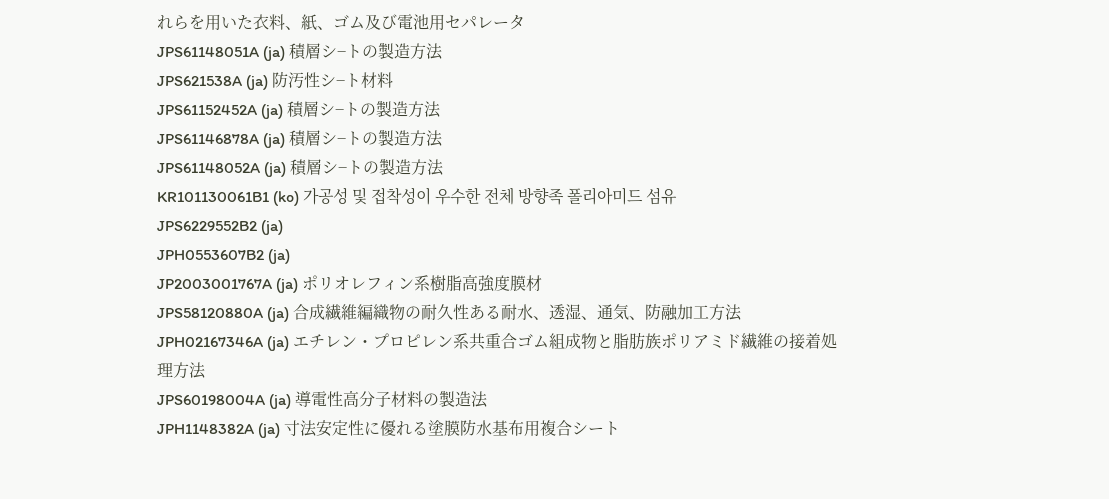れらを用いた衣料、紙、ゴム及び電池用セパレータ
JPS61148051A (ja) 積層シ−トの製造方法
JPS621538A (ja) 防汚性シ−ト材料
JPS61152452A (ja) 積層シ−トの製造方法
JPS61146878A (ja) 積層シ−トの製造方法
JPS61148052A (ja) 積層シ−トの製造方法
KR101130061B1 (ko) 가공성 및 접착성이 우수한 전체 방향족 폴리아미드 섬유
JPS6229552B2 (ja)
JPH0553607B2 (ja)
JP2003001767A (ja) ポリオレフィン系樹脂高強度膜材
JPS58120880A (ja) 合成繊維編織物の耐久性ある耐水、透湿、通気、防融加工方法
JPH02167346A (ja) エチレン・プロピレン系共重合ゴム組成物と脂肪族ポリアミド繊維の接着処理方法
JPS60198004A (ja) 導電性高分子材料の製造法
JPH1148382A (ja) 寸法安定性に優れる塗膜防水基布用複合シート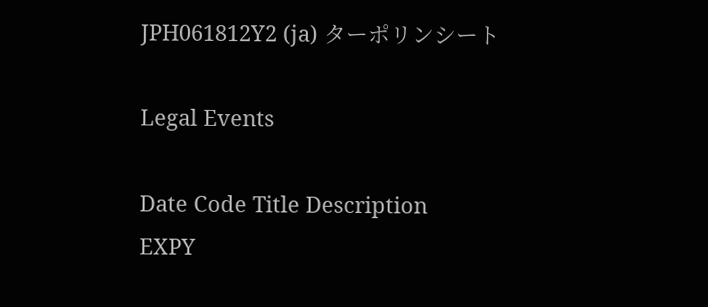JPH061812Y2 (ja) ターポリンシート

Legal Events

Date Code Title Description
EXPY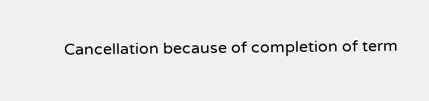Cancellation because of completion of term